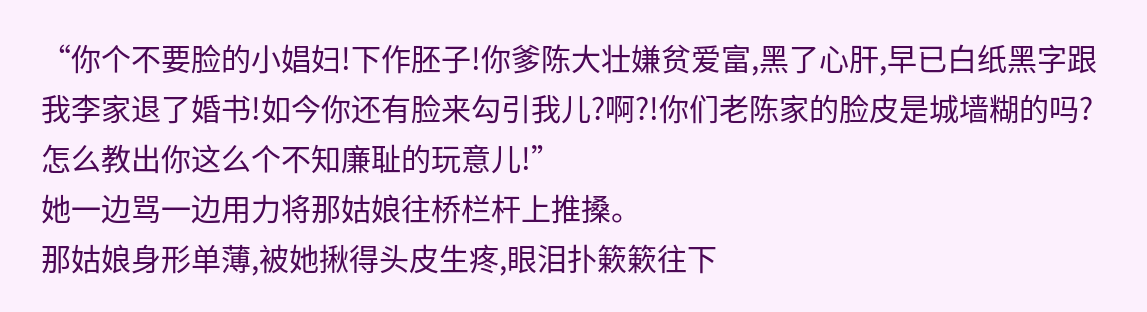“你个不要脸的小娼妇!下作胚子!你爹陈大壮嫌贫爱富,黑了心肝,早已白纸黑字跟我李家退了婚书!如今你还有脸来勾引我儿?啊?!你们老陈家的脸皮是城墙糊的吗?怎么教出你这么个不知廉耻的玩意儿!”
她一边骂一边用力将那姑娘往桥栏杆上推搡。
那姑娘身形单薄,被她揪得头皮生疼,眼泪扑簌簌往下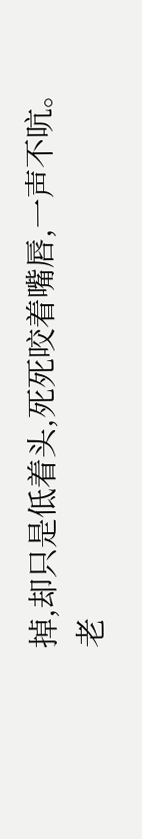掉,却只是低着头,死死咬着嘴唇,一声不吭。
老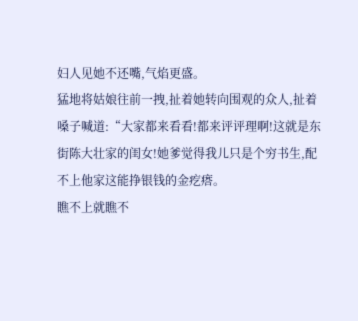妇人见她不还嘴,气焰更盛。
猛地将姑娘往前一拽,扯着她转向围观的众人,扯着嗓子喊道:“大家都来看看!都来评评理啊!这就是东街陈大壮家的闺女!她爹觉得我儿只是个穷书生,配不上他家这能挣银钱的金疙瘩。
瞧不上就瞧不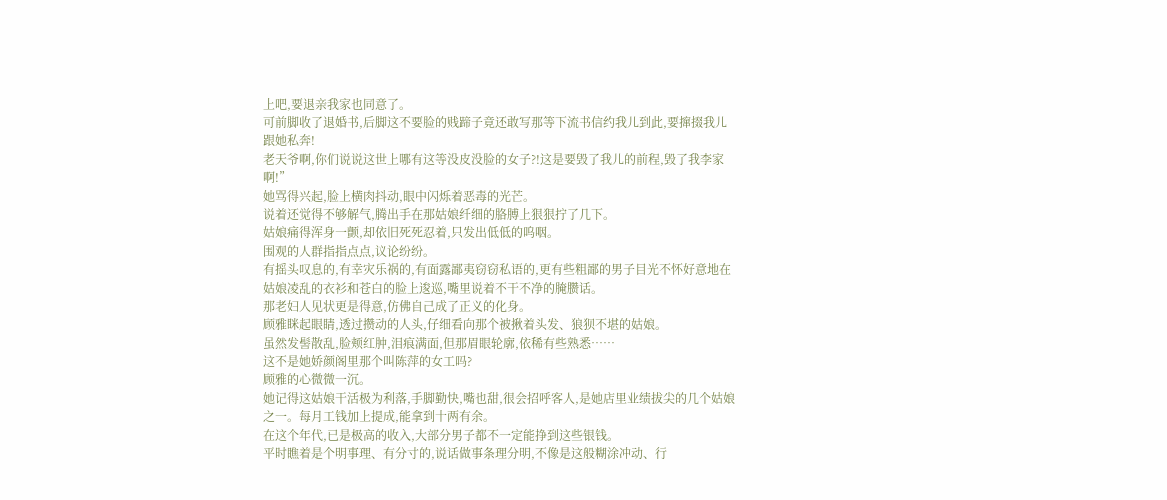上吧,要退亲我家也同意了。
可前脚收了退婚书,后脚这不要脸的贱蹄子竟还敢写那等下流书信约我儿到此,要撺掇我儿跟她私奔!
老天爷啊,你们说说这世上哪有这等没皮没脸的女子?!这是要毁了我儿的前程,毁了我李家啊!”
她骂得兴起,脸上横肉抖动,眼中闪烁着恶毒的光芒。
说着还觉得不够解气,腾出手在那姑娘纤细的胳膊上狠狠拧了几下。
姑娘痛得浑身一颤,却依旧死死忍着,只发出低低的呜咽。
围观的人群指指点点,议论纷纷。
有摇头叹息的,有幸灾乐祸的,有面露鄙夷窃窃私语的,更有些粗鄙的男子目光不怀好意地在姑娘凌乱的衣衫和苍白的脸上逡巡,嘴里说着不干不净的腌臜话。
那老妇人见状更是得意,仿佛自己成了正义的化身。
顾雅眯起眼睛,透过攒动的人头,仔细看向那个被揪着头发、狼狈不堪的姑娘。
虽然发髻散乱,脸颊红肿,泪痕满面,但那眉眼轮廓,依稀有些熟悉……
这不是她娇颜阁里那个叫陈萍的女工吗?
顾雅的心微微一沉。
她记得这姑娘干活极为利落,手脚勤快,嘴也甜,很会招呼客人,是她店里业绩拔尖的几个姑娘之一。每月工钱加上提成,能拿到十两有余。
在这个年代,已是极高的收入,大部分男子都不一定能挣到这些银钱。
平时瞧着是个明事理、有分寸的,说话做事条理分明,不像是这般糊涂冲动、行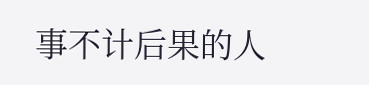事不计后果的人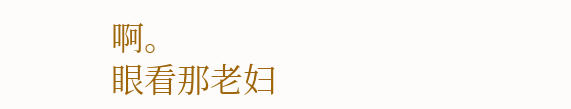啊。
眼看那老妇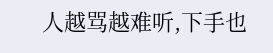人越骂越难听,下手也